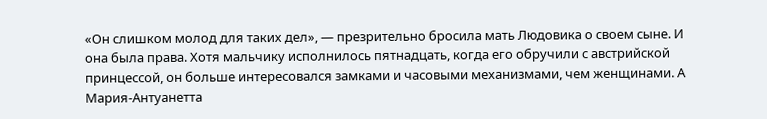«Он слишком молод для таких дел», — презрительно бросила мать Людовика о своем сыне. И она была права. Хотя мальчику исполнилось пятнадцать, когда его обручили с австрийской принцессой, он больше интересовался замками и часовыми механизмами, чем женщинами. А Мария-Антуанетта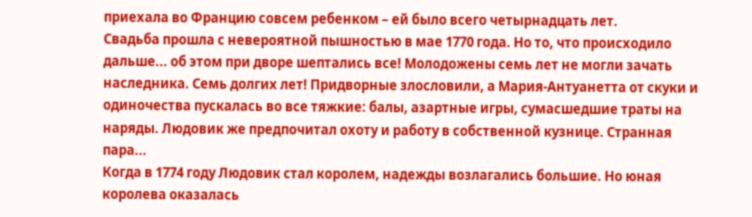приехала во Францию совсем ребенком – ей было всего четырнадцать лет.
Свадьба прошла с невероятной пышностью в мае 1770 года. Но то, что происходило дальше... об этом при дворе шептались все! Молодожены семь лет не могли зачать наследника. Семь долгих лет! Придворные злословили, а Мария-Антуанетта от скуки и одиночества пускалась во все тяжкие: балы, азартные игры, сумасшедшие траты на наряды. Людовик же предпочитал охоту и работу в собственной кузнице. Странная пара...
Когда в 1774 году Людовик стал королем, надежды возлагались большие. Но юная королева оказалась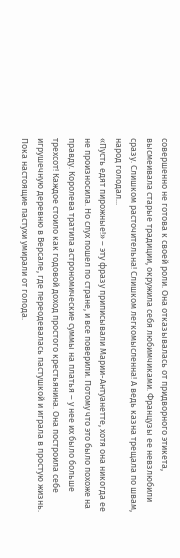совершенно не готова к своей роли. Она отказывалась от придворного этикета, высмеивала старые традиции, окружила себя любимчиками. Французы ее невзлюбили сразу. Слишком расточительна! Слишком легкомысленна! А ведь казна трещала по швам, народ голодал...
«Пусть едят пирожные!» – эту фразу приписывали Марии-Антуанетте, хотя она никогда ее не произносила. Но слух пошел по стране, и все поверили. Потому что это было похоже на правду. Королева тратила астрономические суммы на платья – у нее их было больше трехсот! Каждое стоило как годовой доход простого крестьянина. Она построила себе игрушечную деревню в Версале, где переодевалась пастушкой и играла в простую жизнь. Пока настоящие пастухи умирали от голода.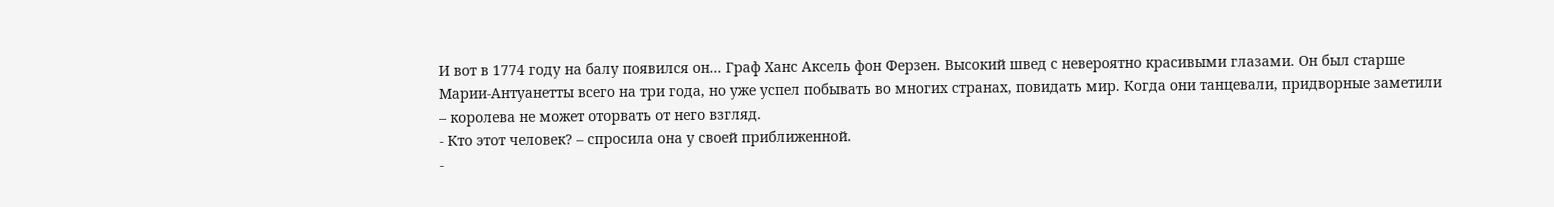И вот в 1774 году на балу появился он... Граф Ханс Аксель фон Ферзен. Высокий швед с невероятно красивыми глазами. Он был старше Марии-Антуанетты всего на три года, но уже успел побывать во многих странах, повидать мир. Когда они танцевали, придворные заметили – королева не может оторвать от него взгляд.
- Кто этот человек? – спросила она у своей приближенной.
-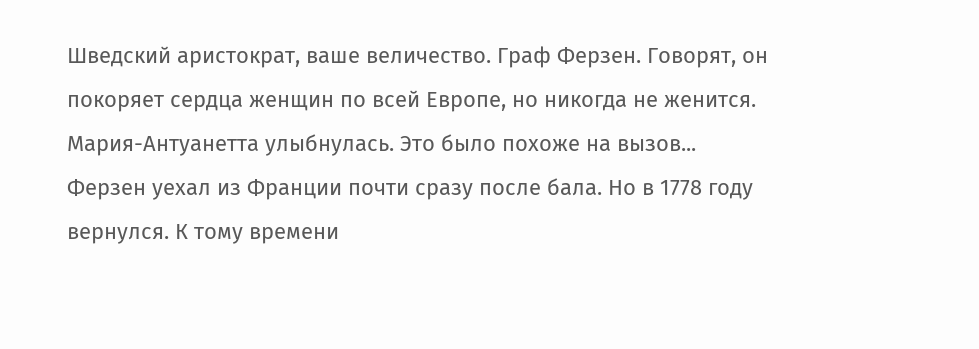Шведский аристократ, ваше величество. Граф Ферзен. Говорят, он покоряет сердца женщин по всей Европе, но никогда не женится.
Мария-Антуанетта улыбнулась. Это было похоже на вызов...
Ферзен уехал из Франции почти сразу после бала. Но в 1778 году вернулся. К тому времени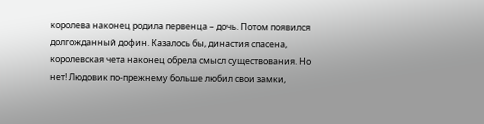королева наконец родила первенца – дочь. Потом появился долгожданный дофин. Казалось бы, династия спасена, королевская чета наконец обрела смысл существования. Но нет! Людовик по-прежнему больше любил свои замки,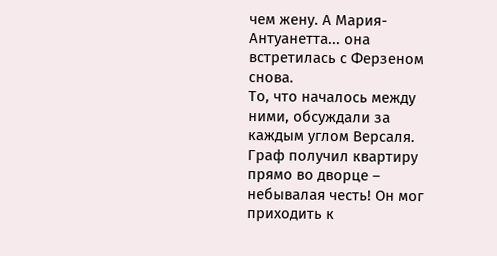чем жену. А Мария-Антуанетта... она встретилась с Ферзеном снова.
То, что началось между ними, обсуждали за каждым углом Версаля. Граф получил квартиру прямо во дворце – небывалая честь! Он мог приходить к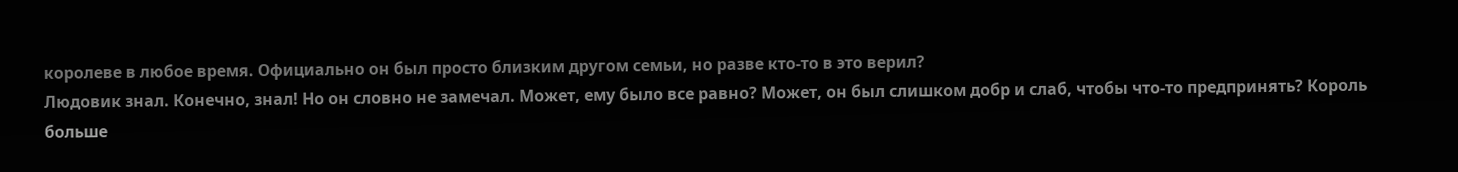королеве в любое время. Официально он был просто близким другом семьи, но разве кто-то в это верил?
Людовик знал. Конечно, знал! Но он словно не замечал. Может, ему было все равно? Может, он был слишком добр и слаб, чтобы что-то предпринять? Король больше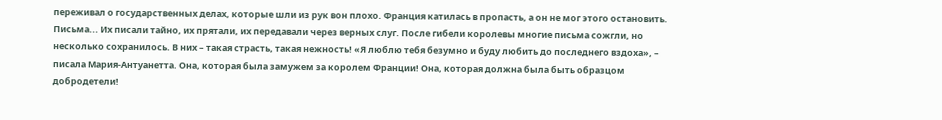переживал о государственных делах, которые шли из рук вон плохо. Франция катилась в пропасть, а он не мог этого остановить.
Письма... Их писали тайно, их прятали, их передавали через верных слуг. После гибели королевы многие письма сожгли, но несколько сохранилось. В них – такая страсть, такая нежность! «Я люблю тебя безумно и буду любить до последнего вздоха», – писала Мария-Антуанетта. Она, которая была замужем за королем Франции! Она, которая должна была быть образцом добродетели!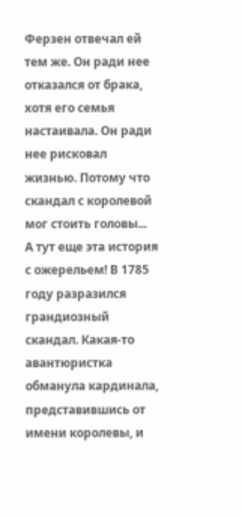Ферзен отвечал ей тем же. Он ради нее отказался от брака, хотя его семья настаивала. Он ради нее рисковал жизнью. Потому что скандал с королевой мог стоить головы...
А тут еще эта история с ожерельем! В 1785 году разразился грандиозный скандал. Какая-то авантюристка обманула кардинала, представившись от имени королевы, и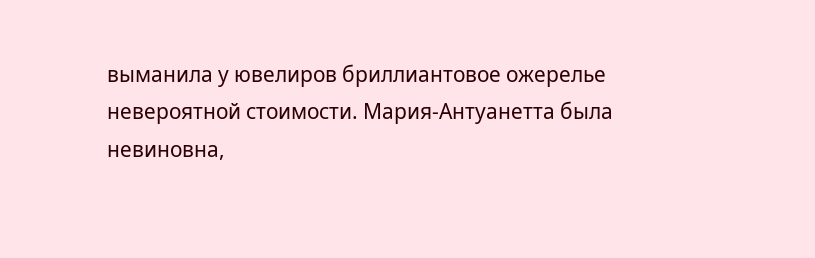выманила у ювелиров бриллиантовое ожерелье невероятной стоимости. Мария-Антуанетта была невиновна,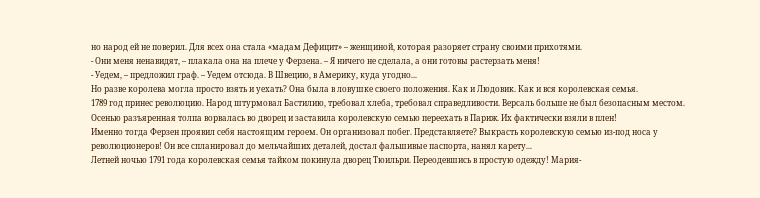но народ ей не поверил. Для всех она стала «мадам Дефицит» – женщиной, которая разоряет страну своими прихотями.
- Они меня ненавидят, – плакала она на плече у Ферзена. – Я ничего не сделала, а они готовы растерзать меня!
- Уедем, – предложил граф. – Уедем отсюда. В Швецию, в Америку, куда угодно...
Но разве королева могла просто взять и уехать? Она была в ловушке своего положения. Как и Людовик. Как и вся королевская семья.
1789 год принес революцию. Народ штурмовал Бастилию, требовал хлеба, требовал справедливости. Версаль больше не был безопасным местом. Осенью разъяренная толпа ворвалась во дворец и заставила королевскую семью переехать в Париж. Их фактически взяли в плен!
Именно тогда Ферзен проявил себя настоящим героем. Он организовал побег. Представляете? Выкрасть королевскую семью из-под носа у революционеров! Он все спланировал до мельчайших деталей, достал фальшивые паспорта, нанял карету...
Летней ночью 1791 года королевская семья тайком покинула дворец Тюильри. Переодевшись в простую одежду! Мария-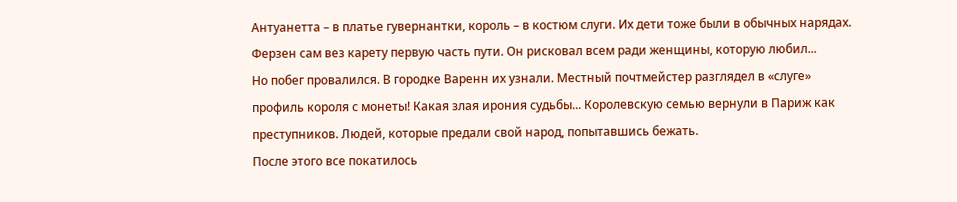Антуанетта – в платье гувернантки, король – в костюм слуги. Их дети тоже были в обычных нарядах. Ферзен сам вез карету первую часть пути. Он рисковал всем ради женщины, которую любил...
Но побег провалился. В городке Варенн их узнали. Местный почтмейстер разглядел в «слуге» профиль короля с монеты! Какая злая ирония судьбы... Королевскую семью вернули в Париж как преступников. Людей, которые предали свой народ, попытавшись бежать.
После этого все покатилось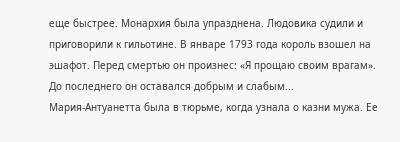еще быстрее. Монархия была упразднена. Людовика судили и приговорили к гильотине. В январе 1793 года король взошел на эшафот. Перед смертью он произнес: «Я прощаю своим врагам». До последнего он оставался добрым и слабым...
Мария-Антуанетта была в тюрьме, когда узнала о казни мужа. Ее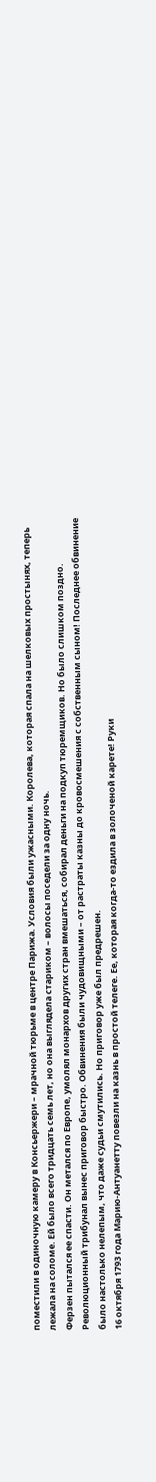поместили в одиночную камеру в Консьержери – мрачной тюрьме в центре Парижа. Условия были ужасными. Королева, которая спала на шелковых простынях, теперь лежала на соломе. Ей было всего тридцать семь лет, но она выглядела стариком – волосы поседели за одну ночь.
Ферзен пытался ее спасти. Он метался по Европе, умолял монархов других стран вмешаться, собирал деньги на подкуп тюремщиков. Но было слишком поздно. Революционный трибунал вынес приговор быстро. Обвинения были чудовищными – от растраты казны до кровосмешения с собственным сыном! Последнее обвинение было настолько нелепым, что даже судьи смутились. Но приговор уже был предрешен.
16 октября 1793 года Марию-Антуанетту повезли на казнь в простой телеге. Ее, которая когда-то ездила в золоченой карете! Руки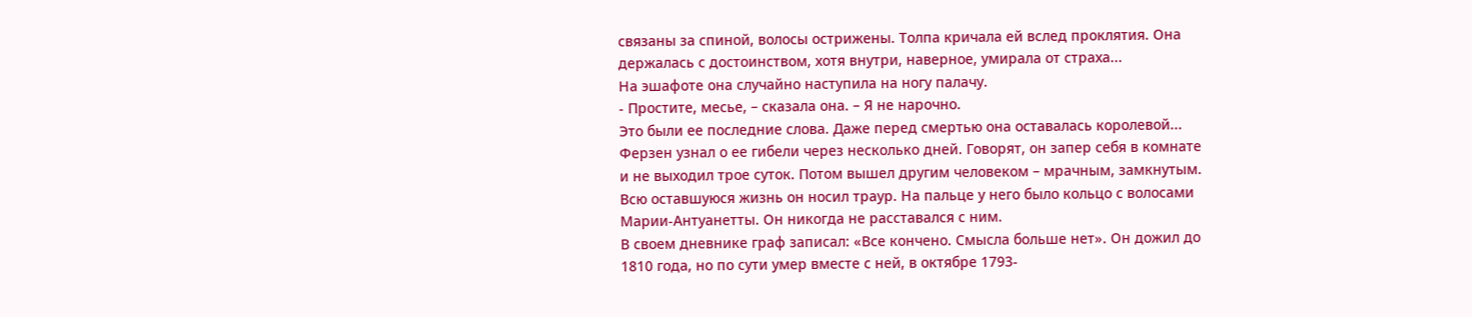связаны за спиной, волосы острижены. Толпа кричала ей вслед проклятия. Она держалась с достоинством, хотя внутри, наверное, умирала от страха...
На эшафоте она случайно наступила на ногу палачу.
- Простите, месье, – сказала она. – Я не нарочно.
Это были ее последние слова. Даже перед смертью она оставалась королевой...
Ферзен узнал о ее гибели через несколько дней. Говорят, он запер себя в комнате и не выходил трое суток. Потом вышел другим человеком – мрачным, замкнутым. Всю оставшуюся жизнь он носил траур. На пальце у него было кольцо с волосами Марии-Антуанетты. Он никогда не расставался с ним.
В своем дневнике граф записал: «Все кончено. Смысла больше нет». Он дожил до 1810 года, но по сути умер вместе с ней, в октябре 1793-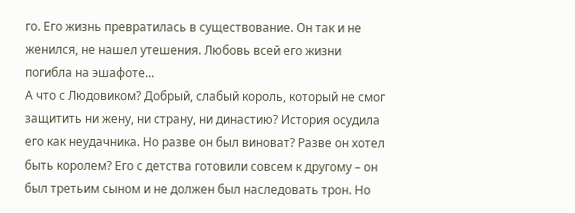го. Его жизнь превратилась в существование. Он так и не женился, не нашел утешения. Любовь всей его жизни погибла на эшафоте...
А что с Людовиком? Добрый, слабый король, который не смог защитить ни жену, ни страну, ни династию? История осудила его как неудачника. Но разве он был виноват? Разве он хотел быть королем? Его с детства готовили совсем к другому – он был третьим сыном и не должен был наследовать трон. Но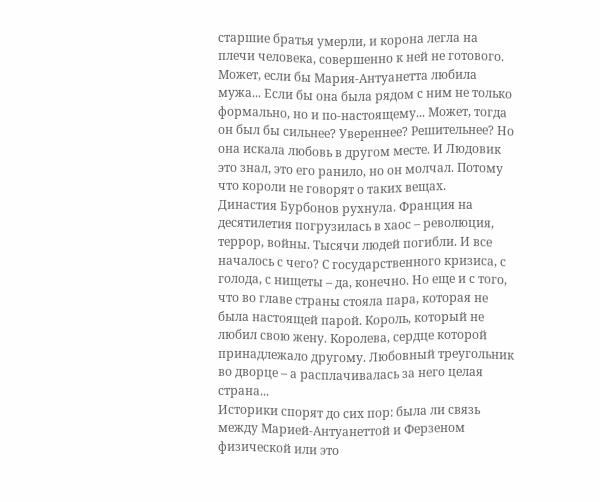старшие братья умерли, и корона легла на плечи человека, совершенно к ней не готового.
Может, если бы Мария-Антуанетта любила мужа... Если бы она была рядом с ним не только формально, но и по-настоящему... Может, тогда он был бы сильнее? Увереннее? Решительнее? Но она искала любовь в другом месте. И Людовик это знал, это его ранило, но он молчал. Потому что короли не говорят о таких вещах.
Династия Бурбонов рухнула. Франция на десятилетия погрузилась в хаос – революция, террор, войны. Тысячи людей погибли. И все началось с чего? С государственного кризиса, с голода, с нищеты – да, конечно. Но еще и с того, что во главе страны стояла пара, которая не была настоящей парой. Король, который не любил свою жену. Королева, сердце которой принадлежало другому. Любовный треугольник во дворце – а расплачивалась за него целая страна...
Историки спорят до сих пор: была ли связь между Марией-Антуанеттой и Ферзеном физической или это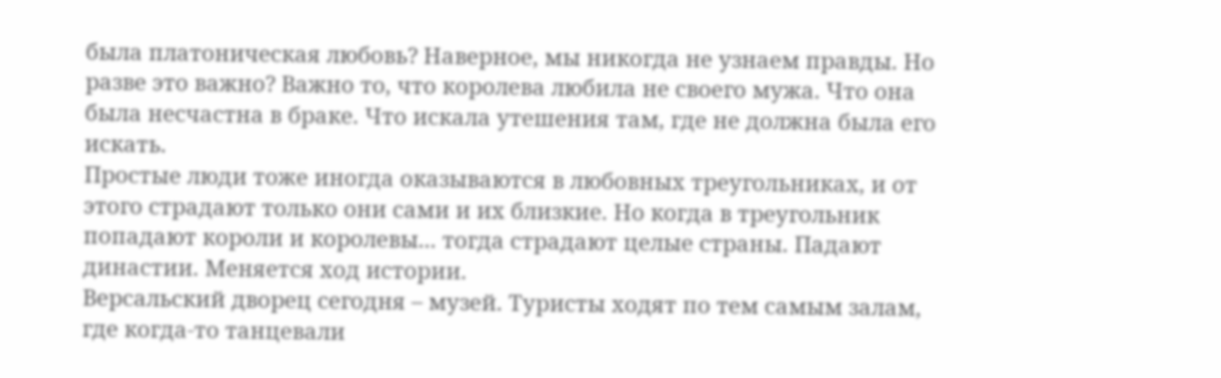была платоническая любовь? Наверное, мы никогда не узнаем правды. Но разве это важно? Важно то, что королева любила не своего мужа. Что она была несчастна в браке. Что искала утешения там, где не должна была его искать.
Простые люди тоже иногда оказываются в любовных треугольниках, и от этого страдают только они сами и их близкие. Но когда в треугольник попадают короли и королевы... тогда страдают целые страны. Падают династии. Меняется ход истории.
Версальский дворец сегодня – музей. Туристы ходят по тем самым залам, где когда-то танцевали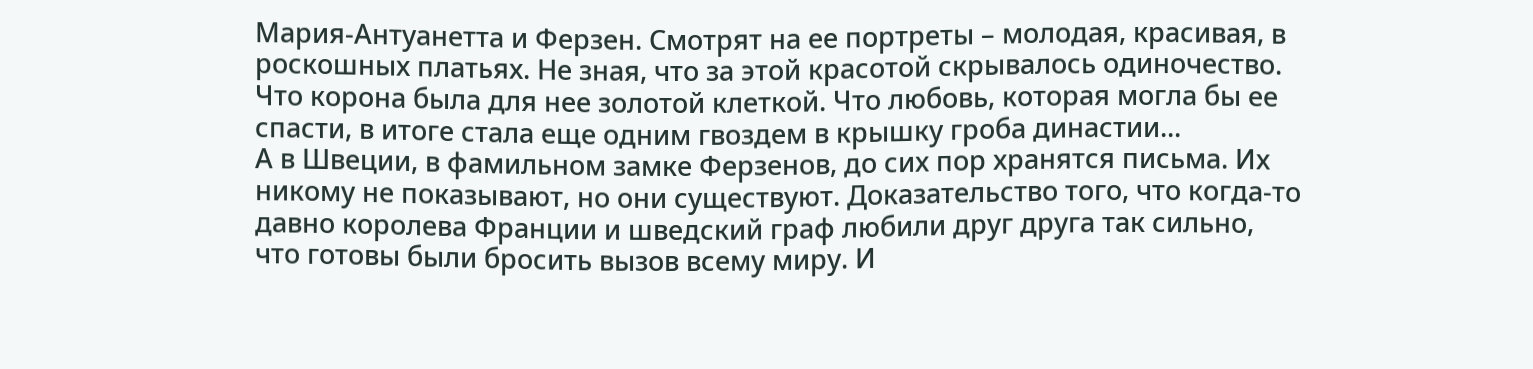Мария-Антуанетта и Ферзен. Смотрят на ее портреты – молодая, красивая, в роскошных платьях. Не зная, что за этой красотой скрывалось одиночество. Что корона была для нее золотой клеткой. Что любовь, которая могла бы ее спасти, в итоге стала еще одним гвоздем в крышку гроба династии...
А в Швеции, в фамильном замке Ферзенов, до сих пор хранятся письма. Их никому не показывают, но они существуют. Доказательство того, что когда-то давно королева Франции и шведский граф любили друг друга так сильно, что готовы были бросить вызов всему миру. И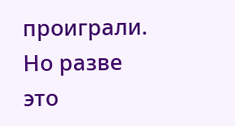проиграли. Но разве это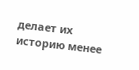делает их историю менее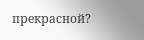прекрасной?